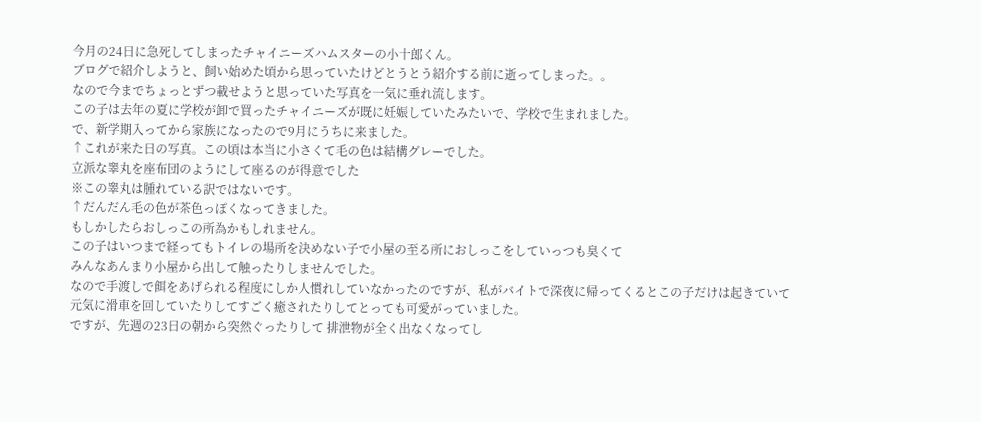今月の24日に急死してしまったチャイニーズハムスターの小十郎くん。
ブログで紹介しようと、飼い始めた頃から思っていたけどとうとう紹介する前に逝ってしまった。。
なので今までちょっとずつ載せようと思っていた写真を一気に垂れ流します。
この子は去年の夏に学校が卸で買ったチャイニーズが既に妊娠していたみたいで、学校で生まれました。
で、新学期入ってから家族になったので9月にうちに来ました。
↑これが来た日の写真。この頃は本当に小さくて毛の色は結構グレーでした。
立派な睾丸を座布団のようにして座るのが得意でした
※この睾丸は腫れている訳ではないです。
↑だんだん毛の色が茶色っぽくなってきました。
もしかしたらおしっこの所為かもしれません。
この子はいつまで経ってもトイレの場所を決めない子で小屋の至る所におしっこをしていっつも臭くて
みんなあんまり小屋から出して触ったりしませんでした。
なので手渡しで餌をあげられる程度にしか人慣れしていなかったのですが、私がバイトで深夜に帰ってくるとこの子だけは起きていて元気に滑車を回していたりしてすごく癒されたりしてとっても可愛がっていました。
ですが、先週の23日の朝から突然ぐったりして 排泄物が全く出なくなってし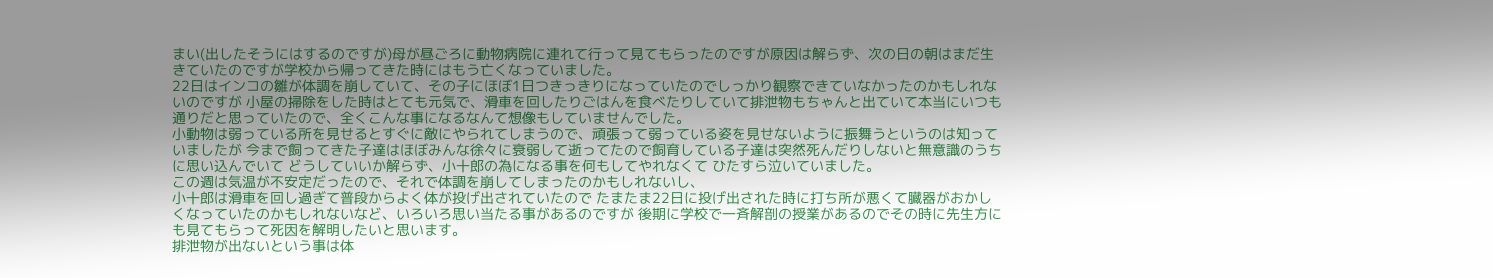まい(出したそうにはするのですが)母が昼ごろに動物病院に連れて行って見てもらったのですが原因は解らず、次の日の朝はまだ生きていたのですが学校から帰ってきた時にはもう亡くなっていました。
22日はインコの雛が体調を崩していて、その子にほぼ1日つきっきりになっていたのでしっかり観察できていなかったのかもしれないのですが 小屋の掃除をした時はとても元気で、滑車を回したりごはんを食べたりしていて排泄物もちゃんと出ていて本当にいつも通りだと思っていたので、全くこんな事になるなんて想像もしていませんでした。
小動物は弱っている所を見せるとすぐに敵にやられてしまうので、頑張って弱っている姿を見せないように振舞うというのは知っていましたが 今まで飼ってきた子達はほぼみんな徐々に衰弱して逝ってたので飼育している子達は突然死んだりしないと無意識のうちに思い込んでいて どうしていいか解らず、小十郎の為になる事を何もしてやれなくて ひたすら泣いていました。
この週は気温が不安定だったので、それで体調を崩してしまったのかもしれないし、
小十郎は滑車を回し過ぎて普段からよく体が投げ出されていたので たまたま22日に投げ出された時に打ち所が悪くて臓器がおかしくなっていたのかもしれないなど、いろいろ思い当たる事があるのですが 後期に学校で一斉解剖の授業があるのでその時に先生方にも見てもらって死因を解明したいと思います。
排泄物が出ないという事は体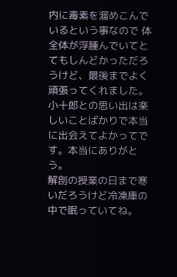内に毒素を溜めこんでいるという事なので 体全体が浮腫んでいてとてもしんどかっただろうけど、最後までよく頑張ってくれました。小十郎との思い出は楽しいことばかりで本当に出会えてよかってです。本当にありがとう。
解剖の授業の日まで寒いだろうけど冷凍庫の中で眠っていてね。